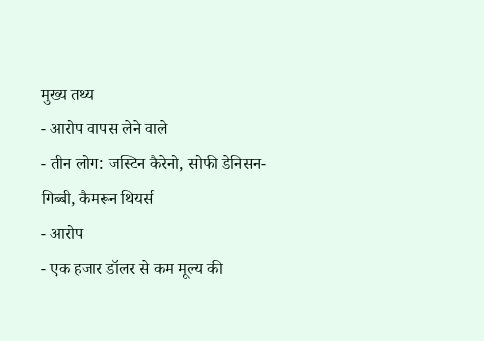मुख्य तथ्य
- आरोप वापस लेने वाले
- तीन लोग: जस्टिन कैरेनो, सोफी डेनिसन-गिब्बी, कैमरून थियर्स
- आरोप
- एक हजार डॉलर से कम मूल्य की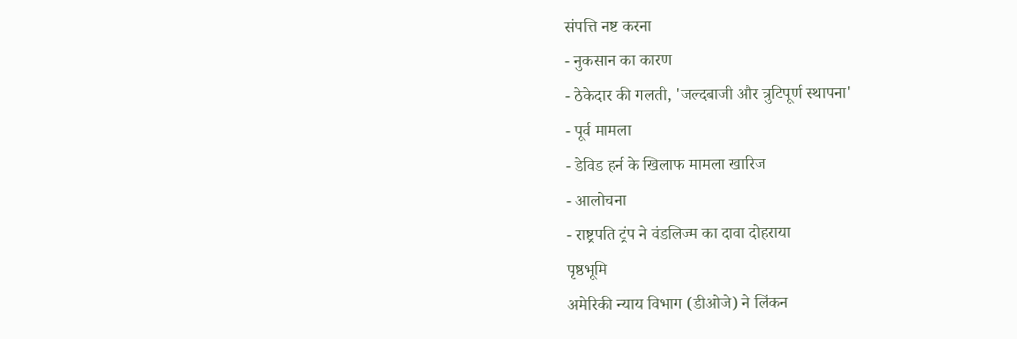संपत्ति नष्ट करना
- नुकसान का कारण
- ठेकेदार की गलती, 'जल्दबाजी और त्रुटिपूर्ण स्थापना'
- पूर्व मामला
- डेविड हर्न के खिलाफ मामला खारिज
- आलोचना
- राष्ट्रपति ट्रंप ने वंडलिज्म का दावा दोहराया
पृष्ठभूमि
अमेरिकी न्याय विभाग (डीओजे) ने लिंकन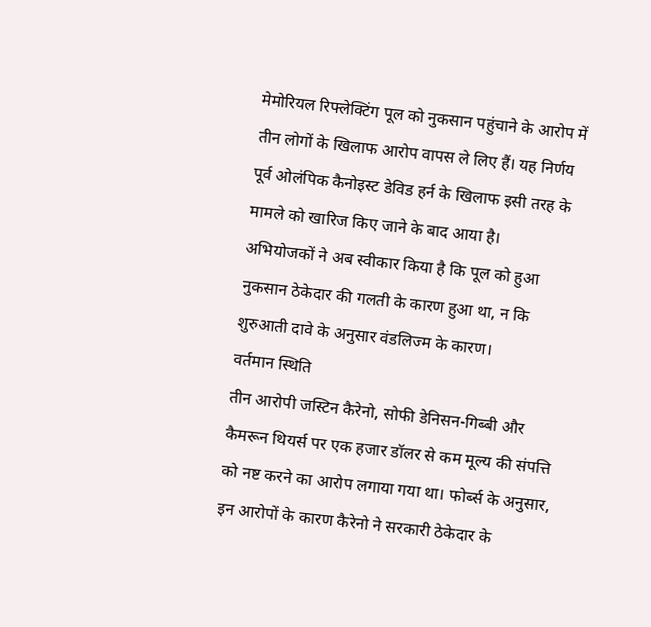मेमोरियल रिफ्लेक्टिंग पूल को नुकसान पहुंचाने के आरोप में तीन लोगों के खिलाफ आरोप वापस ले लिए हैं। यह निर्णय पूर्व ओलंपिक कैनोइस्ट डेविड हर्न के खिलाफ इसी तरह के मामले को खारिज किए जाने के बाद आया है।
अभियोजकों ने अब स्वीकार किया है कि पूल को हुआ नुकसान ठेकेदार की गलती के कारण हुआ था, न कि शुरुआती दावे के अनुसार वंडलिज्म के कारण।
वर्तमान स्थिति
तीन आरोपी जस्टिन कैरेनो, सोफी डेनिसन-गिब्बी और कैमरून थियर्स पर एक हजार डॉलर से कम मूल्य की संपत्ति को नष्ट करने का आरोप लगाया गया था। फोर्ब्स के अनुसार, इन आरोपों के कारण कैरेनो ने सरकारी ठेकेदार के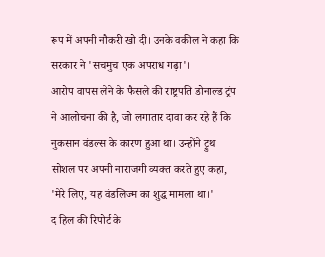रूप में अपनी नौकरी खो दी। उनके वकील ने कहा कि सरकार ने 'सचमुच एक अपराध गढ़ा'।
आरोप वापस लेने के फैसले की राष्ट्रपति डोनाल्ड ट्रंप ने आलोचना की है, जो लगातार दावा कर रहे हैं कि नुकसान वंडल्स के कारण हुआ था। उन्होंने ट्रुथ सोशल पर अपनी नाराजगी व्यक्त करते हुए कहा, 'मेरे लिए, यह वंडलिज्म का शुद्ध मामला था।'
द हिल की रिपोर्ट के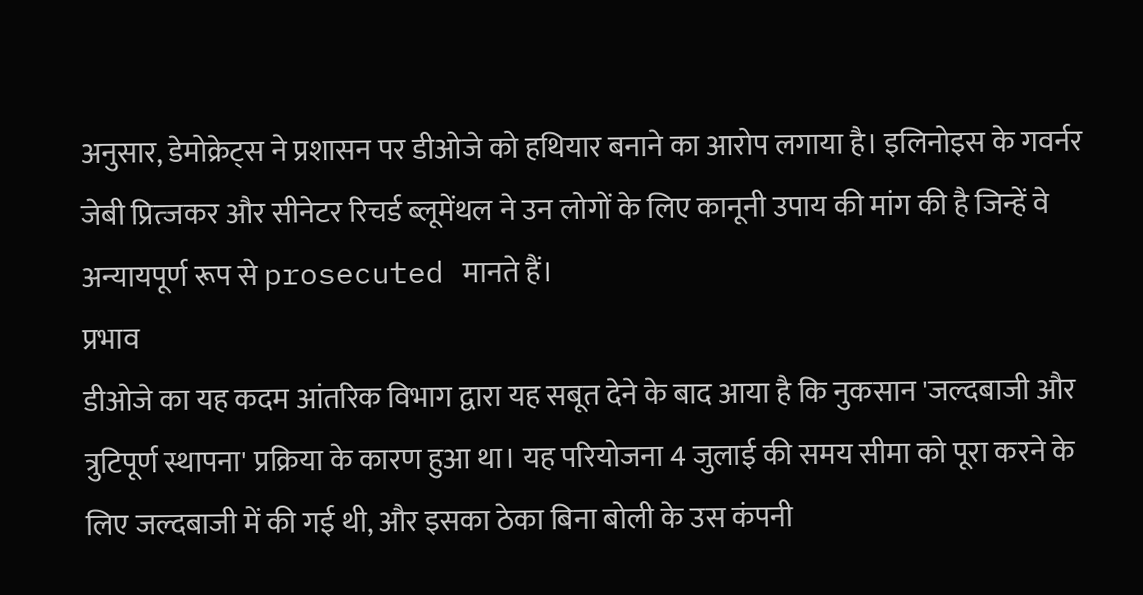अनुसार, डेमोक्रेट्स ने प्रशासन पर डीओजे को हथियार बनाने का आरोप लगाया है। इलिनोइस के गवर्नर जेबी प्रित्जकर और सीनेटर रिचर्ड ब्लूमेंथल ने उन लोगों के लिए कानूनी उपाय की मांग की है जिन्हें वे अन्यायपूर्ण रूप से prosecuted मानते हैं।
प्रभाव
डीओजे का यह कदम आंतरिक विभाग द्वारा यह सबूत देने के बाद आया है कि नुकसान 'जल्दबाजी और त्रुटिपूर्ण स्थापना' प्रक्रिया के कारण हुआ था। यह परियोजना 4 जुलाई की समय सीमा को पूरा करने के लिए जल्दबाजी में की गई थी, और इसका ठेका बिना बोली के उस कंपनी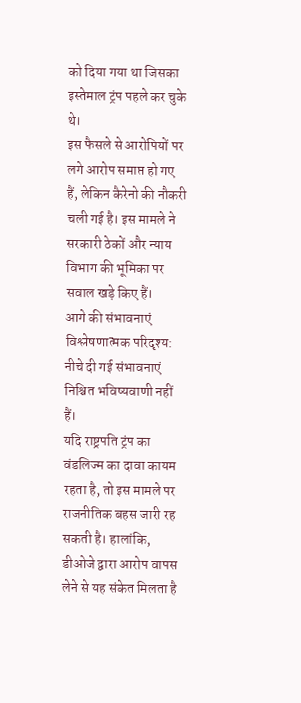को दिया गया था जिसका इस्तेमाल ट्रंप पहले कर चुके थे।
इस फैसले से आरोपियों पर लगे आरोप समाप्त हो गए हैं, लेकिन कैरेनो की नौकरी चली गई है। इस मामले ने सरकारी ठेकों और न्याय विभाग की भूमिका पर सवाल खड़े किए हैं।
आगे की संभावनाएं
विश्लेषणात्मक परिदृश्य: नीचे दी गई संभावनाएं निश्चित भविष्यवाणी नहीं हैं।
यदि राष्ट्रपति ट्रंप का वंडलिज्म का दावा कायम रहता है, तो इस मामले पर राजनीतिक बहस जारी रह सकती है। हालांकि, डीओजे द्वारा आरोप वापस लेने से यह संकेत मिलता है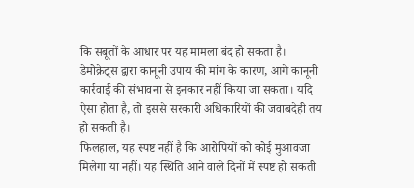कि सबूतों के आधार पर यह मामला बंद हो सकता है।
डेमोक्रेट्स द्वारा कानूनी उपाय की मांग के कारण, आगे कानूनी कार्रवाई की संभावना से इनकार नहीं किया जा सकता। यदि ऐसा होता है, तो इससे सरकारी अधिकारियों की जवाबदेही तय हो सकती है।
फिलहाल, यह स्पष्ट नहीं है कि आरोपियों को कोई मुआवजा मिलेगा या नहीं। यह स्थिति आने वाले दिनों में स्पष्ट हो सकती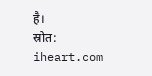है।
स्रोत: iheart.com